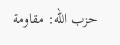حزب الله: مقاومة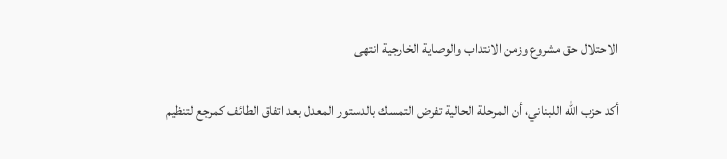الاحتلال حق مشروع وزمن الانتداب والوصاية الخارجية انتهى

أكد حزب الله اللبناني، أن المرحلة الحالية تفرض التمسك بالدستور المعدل بعد اتفاق الطائف كمرجع لتنظيم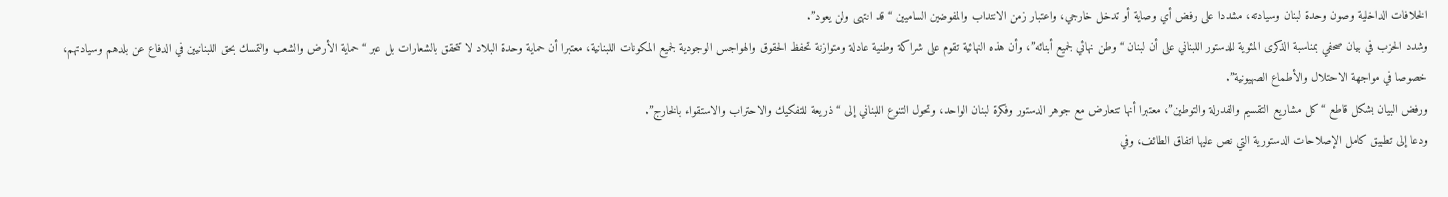الخلافات الداخلية وصون وحدة لبنان وسيادته، مشددا على رفض أي وصاية أو تدخل خارجي، واعتبار زمن الانتداب والمفوضين الساميين “قد انتهى ولن يعود”.
وشدد الحزب في بيان صحفي بمناسبة الذكرى المئوية للدستور اللبناني على أن لبنان “وطن نهائي لجميع أبنائه”، وأن هذه النهائية تقوم على شراكة وطنية عادلة ومتوازنة تحفظ الحقوق والهواجس الوجودية لجميع المكونات اللبنانية، معتبرا أن حماية وحدة البلاد لا تتحقق بالشعارات بل عبر “حماية الأرض والشعب والتمسك بحق اللبنانيين في الدفاع عن بلدهم وسيادتهم، خصوصا في مواجهة الاحتلال والأطماع الصهيونية”.
ورفض البيان بشكل قاطع “كل مشاريع التقسيم والفدرلة والتوطين”، معتبرا أنها تتعارض مع جوهر الدستور وفكرة لبنان الواحد، وتحول التنوع اللبناني إلى “ذريعة للتفكيك والاحتراب والاستقواء بالخارج”.
ودعا إلى تطبيق كامل الإصلاحات الدستورية التي نص عليها اتفاق الطائف، وفي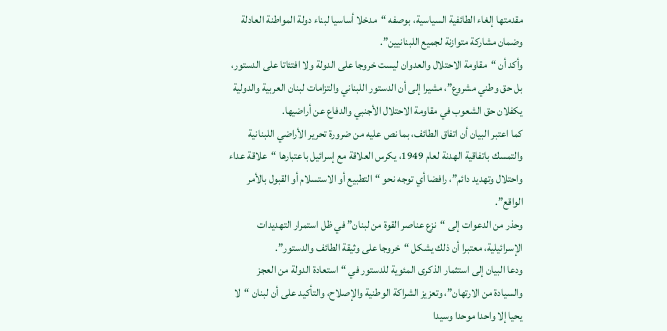مقدمتها إلغاء الطائفية السياسية، بوصفه “مدخلا أساسيا لبناء دولة المواطنة العادلة وضمان مشاركة متوازنة لجميع اللبنانيين”.
وأكد أن “مقاومة الاحتلال والعدوان ليست خروجا على الدولة ولا افتئاتا على الدستور، بل حق وطني مشروع”، مشيرا إلى أن الدستور اللبناني والتزامات لبنان العربية والدولية يكفلان حق الشعوب في مقاومة الاحتلال الأجنبي والدفاع عن أراضيها.
كما اعتبر البيان أن اتفاق الطائف، بما نص عليه من ضرورة تحرير الأراضي اللبنانية والتمسك باتفاقية الهدنة لعام 1949، يكرس العلاقة مع إسرائيل باعتبارها “علاقة عداء واحتلال وتهديد دائم”، رافضا أي توجه نحو “التطبيع أو الاستسلام أو القبول بالأمر الواقع”.
وحذر من الدعوات إلى “نزع عناصر القوة من لبنان” في ظل استمرار التهديدات الإسرائيلية، معتبرا أن ذلك يشكل “خروجا على وثيقة الطائف والدستور”.
ودعا البيان إلى استثمار الذكرى المئوية للدستور في “استعادة الدولة من العجز والسيادة من الارتهان”، وتعزيز الشراكة الوطنية والإصلاح، والتأكيد على أن لبنان “لا يحيا إلا واحدا موحدا وسيدا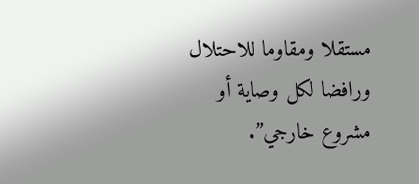مستقلا ومقاوما للاحتلال ورافضا لكل وصاية أو مشروع خارجي”.